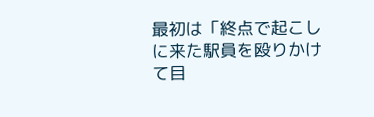最初は「終点で起こしに来た駅員を殴りかけて目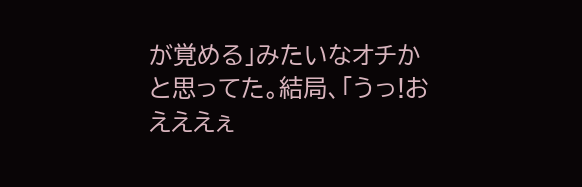が覚める」みたいなオチかと思ってた。結局、「うっ!おえええぇ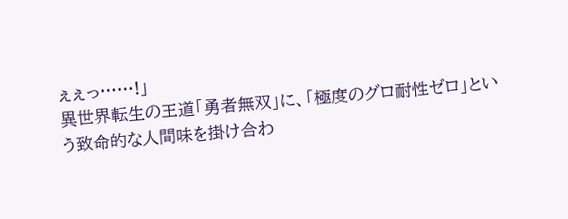ぇぇっ……!」
異世界転生の王道「勇者無双」に、「極度のグロ耐性ゼロ」という致命的な人間味を掛け合わ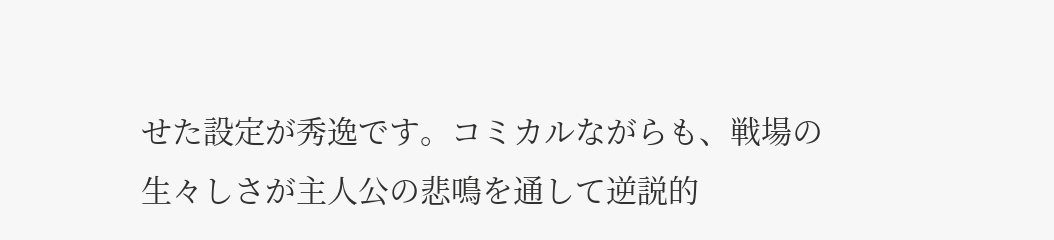せた設定が秀逸です。コミカルながらも、戦場の生々しさが主人公の悲鳴を通して逆説的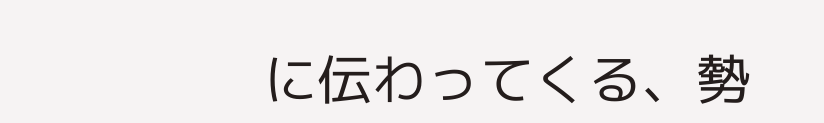に伝わってくる、勢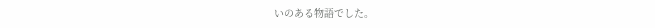いのある物語でした。